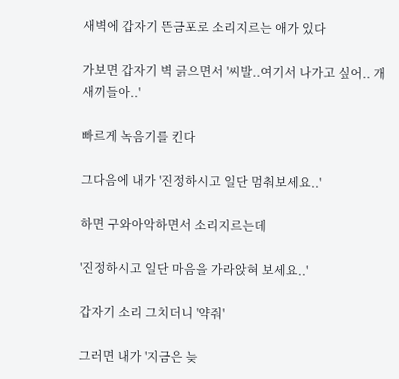새벽에 갑자기 뜬금포로 소리지르는 애가 있다

가보면 갑자기 벽 긁으면서 '씨발..여기서 나가고 싶어.. 개새끼들아..'

빠르게 녹음기를 킨다

그다음에 내가 '진정하시고 일단 멈춰보세요..'

하면 구와아악하면서 소리지르는데

'진정하시고 일단 마음을 가라앉혀 보세요..'

갑자기 소리 그치더니 '약줘'

그러면 내가 '지금은 늦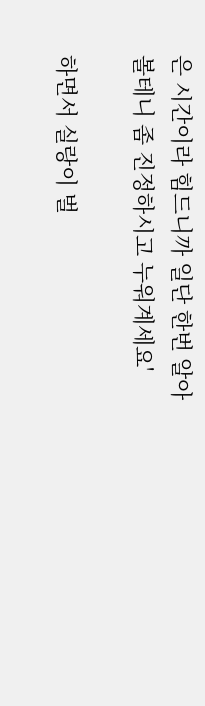은 시간이라 힘드니까 일단 한번 알아볼테니 좀 진정하시고 누워계세요'

하면서 실랑이 벌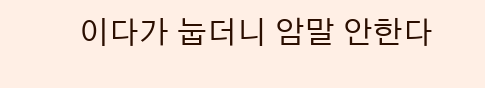이다가 눕더니 암말 안한다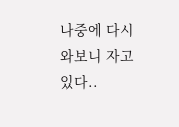나중에 다시 와보니 자고있다..